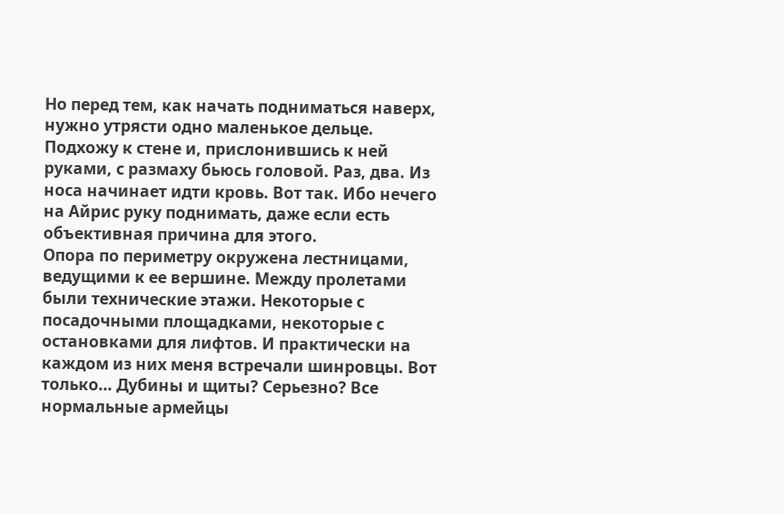Но перед тем, как начать подниматься наверх, нужно утрясти одно маленькое дельце. Подхожу к стене и, прислонившись к ней руками, с размаху бьюсь головой. Раз, два. Из носа начинает идти кровь. Вот так. Ибо нечего на Айрис руку поднимать, даже если есть объективная причина для этого.
Опора по периметру окружена лестницами, ведущими к ее вершине. Между пролетами были технические этажи. Некоторые с посадочными площадками, некоторые с остановками для лифтов. И практически на каждом из них меня встречали шинровцы. Вот только… Дубины и щиты? Серьезно? Все нормальные армейцы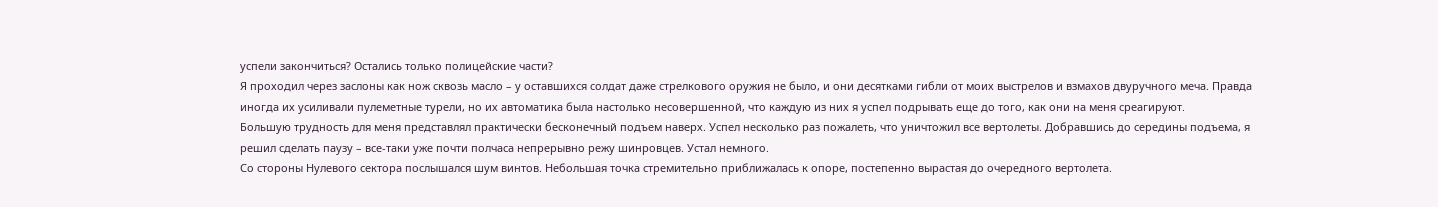успели закончиться? Остались только полицейские части?
Я проходил через заслоны как нож сквозь масло – у оставшихся солдат даже стрелкового оружия не было, и они десятками гибли от моих выстрелов и взмахов двуручного меча. Правда иногда их усиливали пулеметные турели, но их автоматика была настолько несовершенной, что каждую из них я успел подрывать еще до того, как они на меня среагируют.
Большую трудность для меня представлял практически бесконечный подъем наверх. Успел несколько раз пожалеть, что уничтожил все вертолеты. Добравшись до середины подъема, я решил сделать паузу – все-таки уже почти полчаса непрерывно режу шинровцев. Устал немного.
Со стороны Нулевого сектора послышался шум винтов. Небольшая точка стремительно приближалась к опоре, постепенно вырастая до очередного вертолета.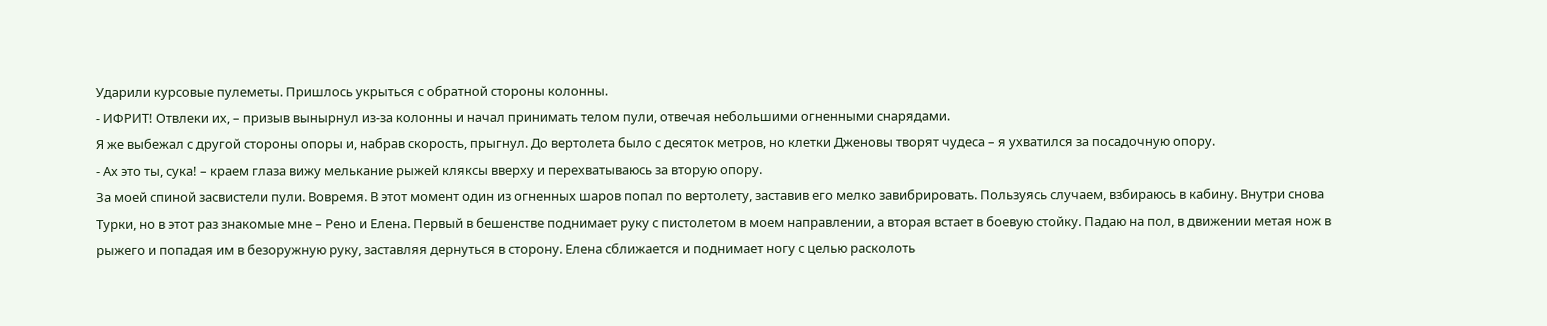Ударили курсовые пулеметы. Пришлось укрыться с обратной стороны колонны.
- ИФРИТ! Отвлеки их, – призыв вынырнул из-за колонны и начал принимать телом пули, отвечая небольшими огненными снарядами.
Я же выбежал с другой стороны опоры и, набрав скорость, прыгнул. До вертолета было с десяток метров, но клетки Дженовы творят чудеса – я ухватился за посадочную опору.
- Ах это ты, сука! – краем глаза вижу мелькание рыжей кляксы вверху и перехватываюсь за вторую опору.
За моей спиной засвистели пули. Вовремя. В этот момент один из огненных шаров попал по вертолету, заставив его мелко завибрировать. Пользуясь случаем, взбираюсь в кабину. Внутри снова Турки, но в этот раз знакомые мне – Рено и Елена. Первый в бешенстве поднимает руку с пистолетом в моем направлении, а вторая встает в боевую стойку. Падаю на пол, в движении метая нож в рыжего и попадая им в безоружную руку, заставляя дернуться в сторону. Елена сближается и поднимает ногу с целью расколоть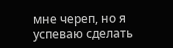мне череп, но я успеваю сделать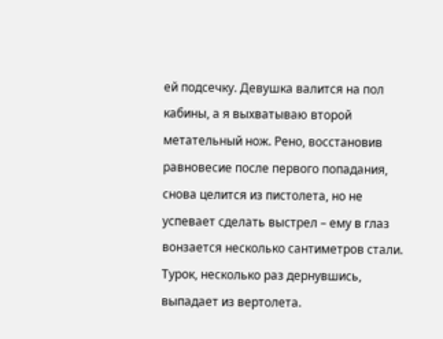ей подсечку. Девушка валится на пол кабины, а я выхватываю второй метательный нож. Рено, восстановив равновесие после первого попадания, снова целится из пистолета, но не успевает сделать выстрел – ему в глаз вонзается несколько сантиметров стали. Турок, несколько раз дернувшись, выпадает из вертолета.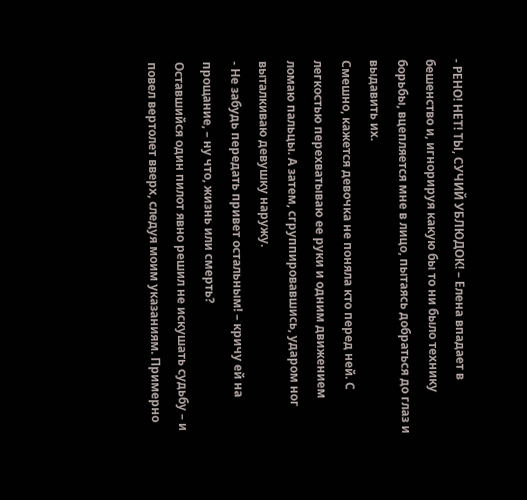- РЕНО! НЕТ! ТЫ, СУЧИЙ УБЛЮДОК! – Елена впадает в бешенство и, игнорируя какую бы то ни было технику борьбы, вцепляется мне в лицо, пытаясь добраться до глаз и выдавить их.
Смешно, кажется девочка не поняла кто перед ней. С легкостью перехватываю ее руки и одним движением ломаю пальцы. А затем, сгруппировавшись, ударом ног выталкиваю девушку наружу.
- Не забудь передать привет остальным! – кричу ей на прощание, – ну что, жизнь или смерть?
Оставшийся один пилот явно решил не искушать судьбу – и повел вертолет вверх, следуя моим указаниям. Примерно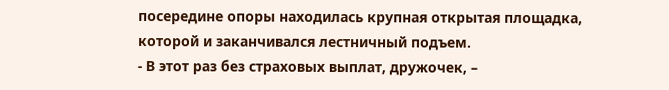посередине опоры находилась крупная открытая площадка, которой и заканчивался лестничный подъем.
- В этот раз без страховых выплат, дружочек, –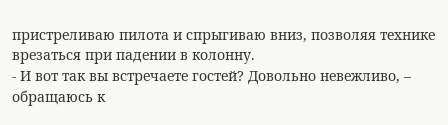пристреливаю пилота и спрыгиваю вниз, позволяя технике врезаться при падении в колонну.
- И вот так вы встречаете гостей? Довольно невежливо, – обращаюсь к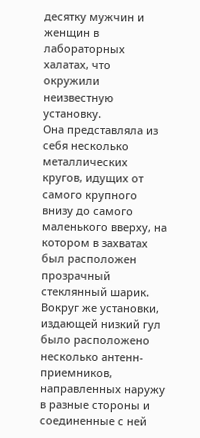десятку мужчин и женщин в лабораторных халатах, что окружили неизвестную установку.
Она представляла из себя несколько металлических кругов, идущих от самого крупного внизу до самого маленького вверху, на котором в захватах был расположен прозрачный стеклянный шарик. Вокруг же установки, издающей низкий гул было расположено несколько антенн-приемников, направленных наружу в разные стороны и соединенные с ней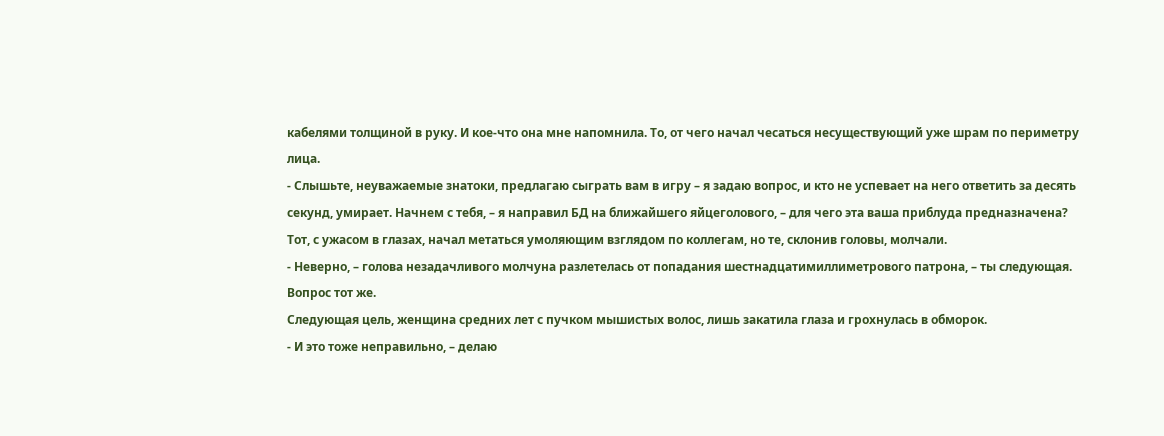кабелями толщиной в руку. И кое-что она мне напомнила. То, от чего начал чесаться несуществующий уже шрам по периметру лица.
- Слышьте, неуважаемые знатоки, предлагаю сыграть вам в игру – я задаю вопрос, и кто не успевает на него ответить за десять секунд, умирает. Начнем с тебя, – я направил БД на ближайшего яйцеголового, – для чего эта ваша приблуда предназначена?
Тот, с ужасом в глазах, начал метаться умоляющим взглядом по коллегам, но те, склонив головы, молчали.
- Неверно, – голова незадачливого молчуна разлетелась от попадания шестнадцатимиллиметрового патрона, – ты следующая. Вопрос тот же.
Следующая цель, женщина средних лет с пучком мышистых волос, лишь закатила глаза и грохнулась в обморок.
- И это тоже неправильно, – делаю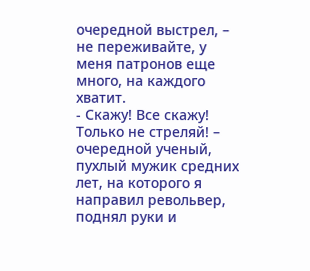очередной выстрел, – не переживайте, у меня патронов еще много, на каждого хватит.
- Скажу! Все скажу! Только не стреляй! – очередной ученый, пухлый мужик средних лет, на которого я направил револьвер, поднял руки и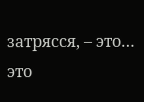затрясся, – это… это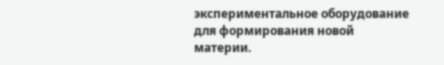экспериментальное оборудование для формирования новой материи.